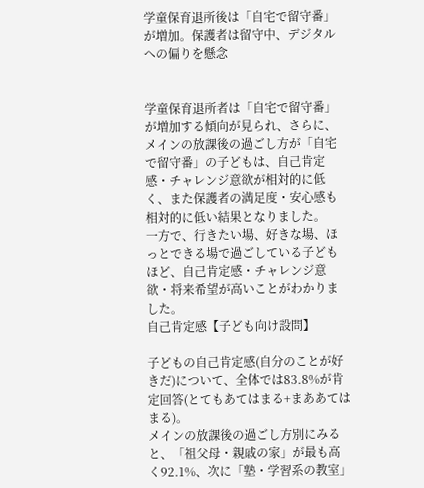学童保育退所後は「自宅で留守番」が増加。保護者は留守中、デジタルへの偏りを懸念


学童保育退所者は「自宅で留守番」が増加する傾向が見られ、さらに、メインの放課後の過ごし方が「自宅で留守番」の子どもは、自己肯定感・チャレンジ意欲が相対的に低く、また保護者の満足度・安心感も相対的に低い結果となりました。
一方で、行きたい場、好きな場、ほっとできる場で過ごしている子どもほど、自己肯定感・チャレンジ意欲・将来希望が高いことがわかりました。
自己肯定感【子ども向け設問】

子どもの自己肯定感(自分のことが好きだ)について、全体では83.8%が肯定回答(とてもあてはまる+まああてはまる)。
メインの放課後の過ごし方別にみると、「祖父母・親戚の家」が最も高く92.1%、次に「塾・学習系の教室」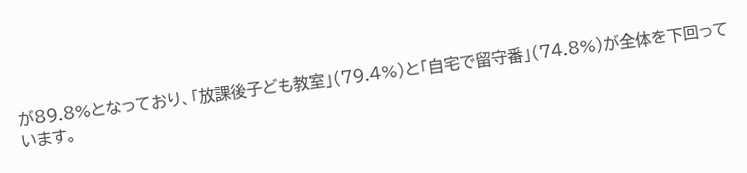が89.8%となっており、「放課後子ども教室」(79.4%)と「自宅で留守番」(74.8%)が全体を下回っています。